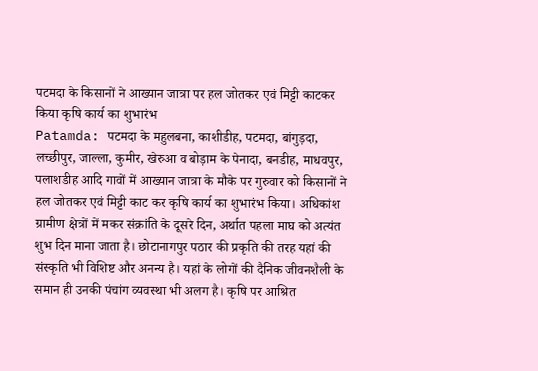पटमदा के किसानों ने आख्यान जात्रा पर हल जोतकर एवं मिट्टी काटकर किया कृषि कार्य का शुभारंभ
Patamda: पटमदा के महुलबना, काशीडीह, पटमदा, बांगुड़दा, लच्छीपुर, जाल्ला, कुमीर, खेरुआ व बोड़ाम के पेनादा, बनडीह, माधवपुर, पलाशडीह आदि गावों में आख्यान जात्रा के मौके पर गुरुवार को किसानों ने हल जोतकर एवं मिट्टी काट कर कृषि कार्य का शुभारंभ किया। अधिकांश ग्रामीण क्षेत्रों में मकर संक्रांति के दूसरे दिन, अर्थात पहला माघ को अत्यंत शुभ दिन माना जाता है। छोटानागपुर पठार की प्रकृति की तरह यहां की संस्कृति भी विशिष्ट और अनन्य है। यहां के लोगों की दैनिक जीवनशैली के समान ही उनकी पंचांग व्यवस्था भी अलग है। कृषि पर आश्रित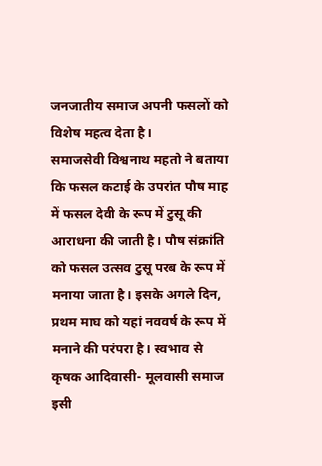जनजातीय समाज अपनी फसलों को विशेष महत्व देता है।
समाजसेवी विश्वनाथ महतो ने बताया कि फसल कटाई के उपरांत पौष माह में फसल देवी के रूप में टुसू की आराधना की जाती है। पौष संक्रांति को फसल उत्सव टुसू परब के रूप में मनाया जाता है। इसके अगले दिन, प्रथम माघ को यहां नववर्ष के रूप में मनाने की परंपरा है। स्वभाव से कृषक आदिवासी- मूलवासी समाज इसी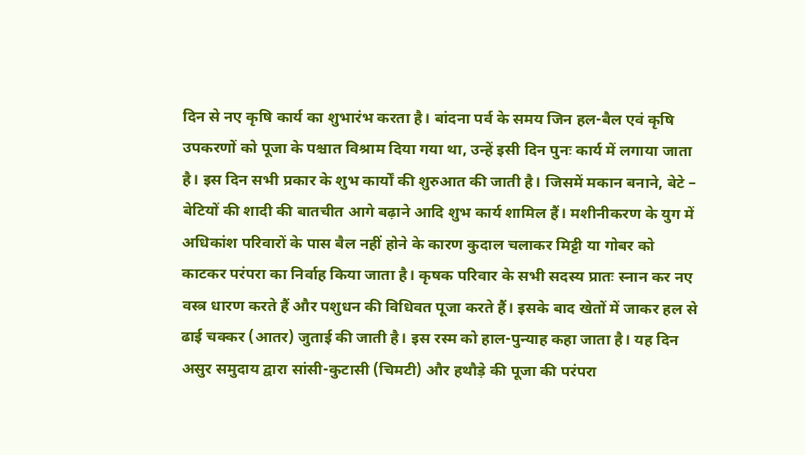दिन से नए कृषि कार्य का शुभारंभ करता है। बांदना पर्व के समय जिन हल-बैल एवं कृषि उपकरणों को पूजा के पश्चात विश्राम दिया गया था, उन्हें इसी दिन पुनः कार्य में लगाया जाता है। इस दिन सभी प्रकार के शुभ कार्यों की शुरुआत की जाती है। जिसमें मकान बनाने, बेटे – बेटियों की शादी की बातचीत आगे बढ़ाने आदि शुभ कार्य शामिल हैं। मशीनीकरण के युग में अधिकांश परिवारों के पास बैल नहीं होने के कारण कुदाल चलाकर मिट्टी या गोबर को काटकर परंपरा का निर्वाह किया जाता है। कृषक परिवार के सभी सदस्य प्रातः स्नान कर नए वस्त्र धारण करते हैं और पशुधन की विधिवत पूजा करते हैं। इसके बाद खेतों में जाकर हल से ढाई चक्कर (आतर) जुताई की जाती है। इस रस्म को हाल-पुन्याह कहा जाता है। यह दिन असुर समुदाय द्वारा सांसी-कुटासी (चिमटी) और हथौड़े की पूजा की परंपरा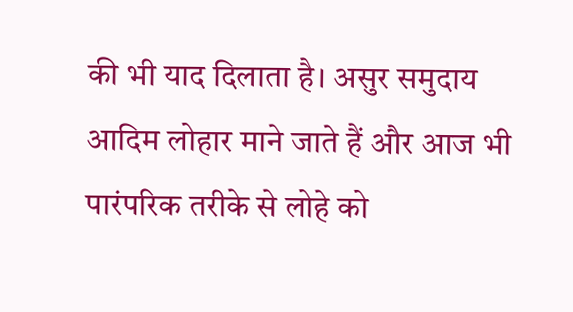की भी याद दिलाता है। असुर समुदाय आदिम लोहार माने जाते हैं और आज भी पारंपरिक तरीके से लोहे को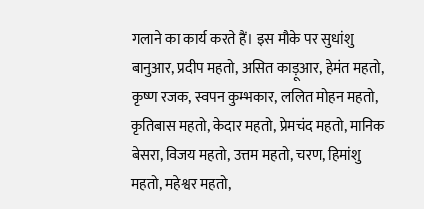गलाने का कार्य करते हैं। इस मौके पर सुधांशु बानुआर, प्रदीप महतो, असित काड़ूआर, हेमंत महतो, कृष्ण रजक, स्वपन कुम्भकार, ललित मोहन महतो, कृतिबास महतो, केदार महतो, प्रेमचंद महतो, मानिक बेसरा, विजय महतो, उत्तम महतो, चरण, हिमांशु महतो, महेश्वर महतो,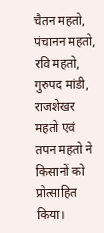चैतन महतो, पंचानन महतो, रवि महतो, गुरुपद मांडी, राजशेखर महतो एवं तपन महतो ने किसानों को प्रोत्साहित किया।